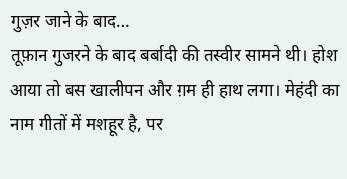गुज़र जाने के बाद…
तूफ़ान गुजरने के बाद बर्बादी की तस्वीर सामने थी। होश आया तो बस खालीपन और ग़म ही हाथ लगा। मेहंदी का नाम गीतों में मशहूर है, पर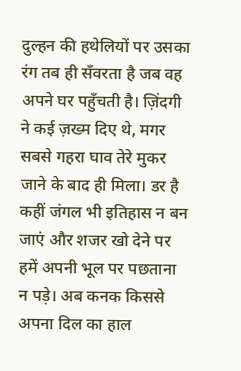दुल्हन की हथेलियों पर उसका रंग तब ही सँवरता है जब वह अपने घर पहुँचती है। ज़िंदगी ने कई ज़ख्म दिए थे, मगर सबसे गहरा घाव तेरे मुकर जाने के बाद ही मिला। डर है कहीं जंगल भी इतिहास न बन जाएं और शजर खो देने पर हमें अपनी भूल पर पछताना न पड़े। अब कनक किससे अपना दिल का हाल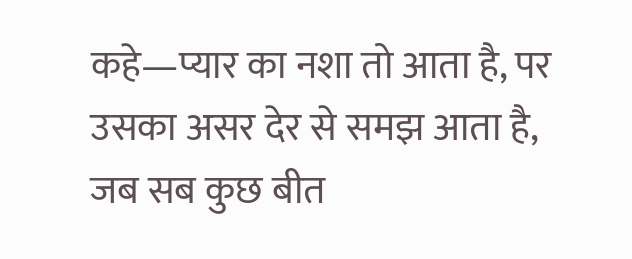कहे—प्यार का नशा तो आता है, पर उसका असर देर से समझ आता है, जब सब कुछ बीत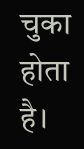चुका होता है।